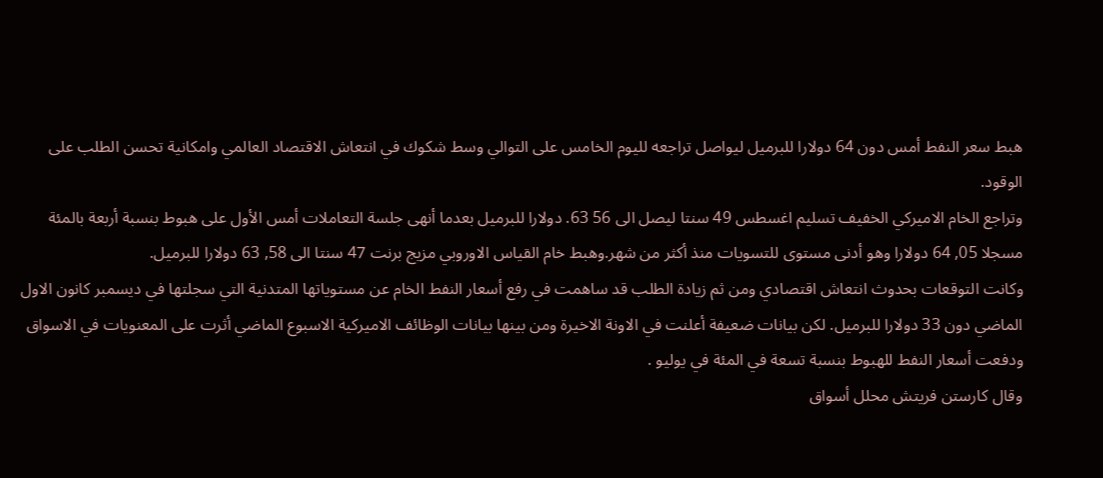هبط سعر النفط أمس دون 64 دولارا للبرميل ليواصل تراجعه لليوم الخامس على التوالي وسط شكوك في انتعاش الاقتصاد العالمي وامكانية تحسن الطلب على الوقود.
وتراجع الخام الاميركي الخفيف تسليم اغسطس 49 سنتا ليصل الى 56 63. دولارا للبرميل بعدما أنهى جلسة التعاملات أمس الأول على هبوط بنسبة أربعة بالمئة مسجلا 05, 64 دولارا وهو أدنى مستوى للتسويات منذ أكثر من شهر.وهبط خام القياس الاوروبي مزيج برنت 47 سنتا الى 58, 63 دولارا للبرميل.
وكانت التوقعات بحدوث انتعاش اقتصادي ومن ثم زيادة الطلب قد ساهمت في رفع أسعار النفط الخام عن مستوياتها المتدنية التي سجلتها في ديسمبر كانون الاول الماضي دون 33 دولارا للبرميل. لكن بيانات ضعيفة أعلنت في الاونة الاخيرة ومن بينها بيانات الوظائف الاميركية الاسبوع الماضي أثرت على المعنويات في الاسواق ودفعت أسعار النفط للهبوط بنسبة تسعة في المئة في يوليو .
وقال كارستن فريتش محلل أسواق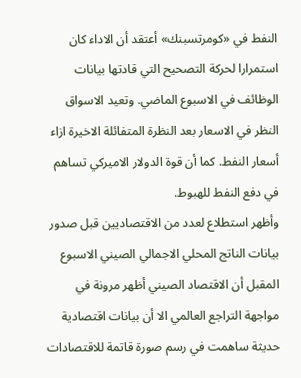النفط في «كومرتسبنك» أعتقد أن الاداء كان استمرارا لحركة التصحيح التي قادتها بيانات الوظائف في الاسبوع الماضي. وتعيد الاسواق النظر في الاسعار بعد النظرة المتفائلة الاخيرة ازاء أسعار النفط. كما أن قوة الدولار الاميركي تساهم في دفع النفط للهبوط.
وأظهر استطلاع لعدد من الاقتصاديين قبل صدور بيانات الناتج المحلي الاجمالي الصيني الاسبوع المقبل أن الاقتصاد الصيني أظهر مرونة في مواجهة التراجع العالمي الا أن بيانات اقتصادية حديثة ساهمت في رسم صورة قاتمة للاقتصادات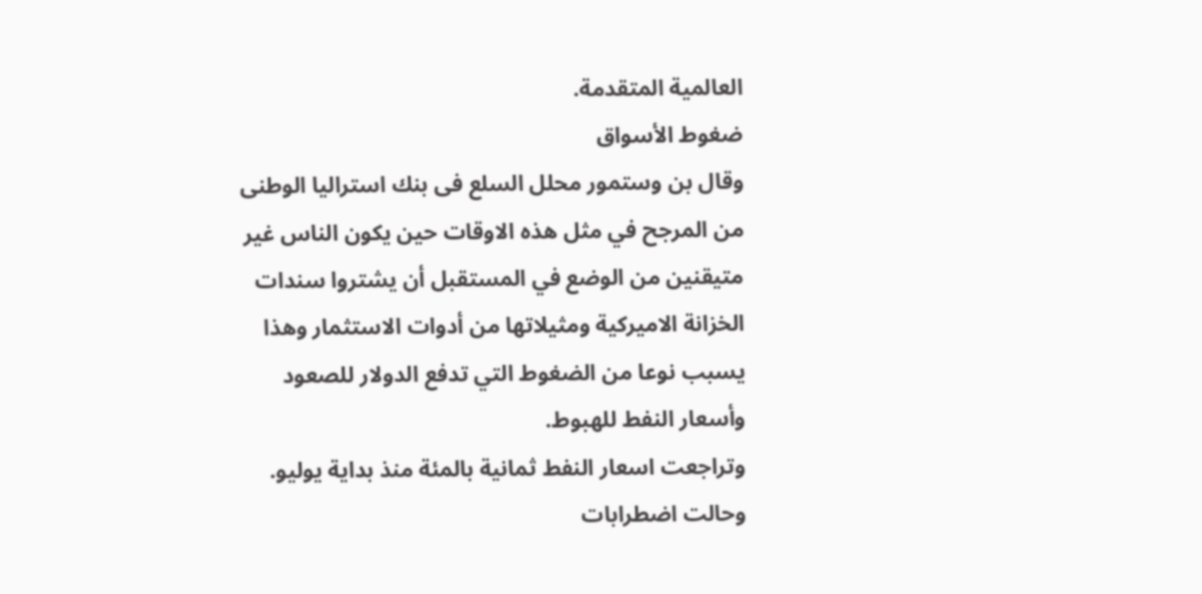العالمية المتقدمة.
ضغوط الأسواق
وقال بن وستمور محلل السلع فى بنك استراليا الوطنى من المرجح في مثل هذه الاوقات حين يكون الناس غير متيقنين من الوضع في المستقبل أن يشتروا سندات الخزانة الاميركية ومثيلاتها من أدوات الاستثمار وهذا يسبب نوعا من الضغوط التي تدفع الدولار للصعود وأسعار النفط للهبوط.
وتراجعت اسعار النفط ثمانية بالمئة منذ بداية يوليو. وحالت اضطرابات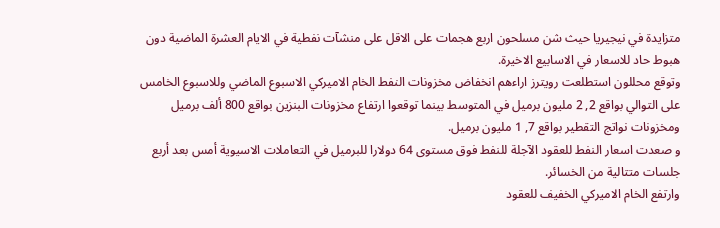متزايدة في نيجيريا حيث شن مسلحون اربع هجمات على الاقل على منشآت نفطية في الايام العشرة الماضية دون هبوط حاد للاسعار في الاسابيع الاخيرة.
وتوقع محللون استطلعت رويترز اراءهم انخفاض مخزونات النفط الخام الاميركي الاسبوع الماضي وللاسبوع الخامس على التوالي بواقع 2, 2 مليون برميل في المتوسط بينما توقعوا ارتفاع مخزونات البنزين بواقع 800 ألف برميل ومخزونات نواتج التقطير بواقع 7, 1 مليون برميل.
و صعدت اسعار النفط للعقود الآجلة للنفط فوق مستوى 64 دولارا للبرميل في التعاملات الاسيوية أمس بعد أربع جلسات متتالية من الخسائر.
وارتفع الخام الاميركي الخفيف للعقود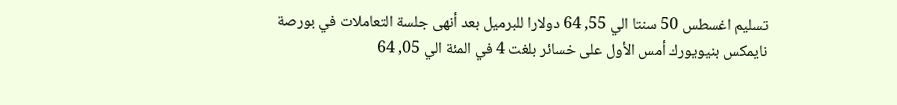تسليم اغسطس 50 سنتا الي 55, 64 دولارا للبرميل بعد أنهى جلسة التعاملات في بورصة نايمكس بنيويورك أمس الأول على خسائر بلغت 4 في المئة الي 05, 64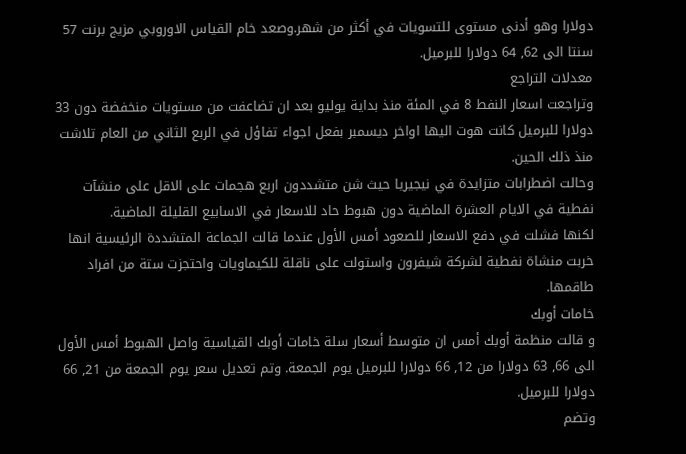دولارا وهو أدنى مستوى للتسويات في أكثر من شهر.وصعد خام القياس الاوروبي مزيج برنت 57 سنتا الى 62, 64 دولارا للبرميل.
معدلات التراجع
وتراجعت اسعار النفط 8 في المئة منذ بداية يوليو بعد ان تضاعفت من مستويات منخفضة دون 33 دولارا للبرميل كانت هوت اليها اواخر ديسمبر بفعل اجواء تفاؤل في الربع الثاني من العام تلاشت منذ ذلك الحين.
وحالت اضطرابات متزايدة في نيجيريا حيث شن متشددون اربع هجمات على الاقل على منشآت نفطية في الايام العشرة الماضية دون هبوط حاد للاسعار في الاسابيع القليلة الماضية.
لكنها فشلت في دفع الاسعار للصعود أمس الأول عندما قالت الجماعة المتشددة الرئيسية انها خربت منشاة نفطية لشركة شيفرون واستولت على ناقلة للكيماويات واحتجزت ستة من افراد طاقمها.
خامات أوبك
و قالت منظمة أوبك أمس ان متوسط أسعار سلة خامات أوبك القياسية واصل الهبوط أمس الأول الى 66, 63 دولارا من 12, 66 دولارا للبرميل يوم الجمعة. وتم تعديل سعر يوم الجمعة من 21, 66 دولارا للبرميل.
وتضم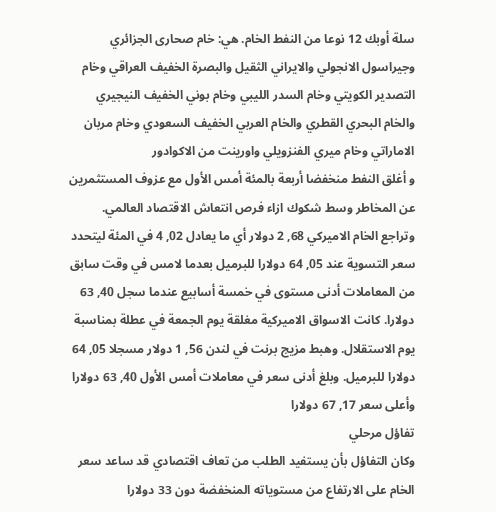سلة أوبك 12 نوعا من النفط الخام. هي: خام صحارى الجزائري وجيراسول الانجولي والايراني الثقيل والبصرة الخفيف العراقي وخام التصدير الكويتي وخام السدر الليبي وخام بوني الخفيف النيجيري والخام البحري القطري والخام العربي الخفيف السعودي وخام مربان الاماراتي وخام ميري الفنزويلي واورينت من الاكوادور
و أغلق النفط منخفضا أربعة بالمئة أمس الأول مع عزوف المستثمرين عن المخاطر وسط شكوك ازاء فرص انتعاش الاقتصاد العالمي.
وتراجع الخام الاميركي 68, 2 دولار أي ما يعادل 02, 4 في المئة ليتحدد سعر التسوية عند 05, 64 دولارا للبرميل بعدما لامس في وقت سابق من المعاملات أدنى مستوى في خمسة أسابيع عندما سجل 40, 63 دولارا. كانت الاسواق الاميركية مغلقة يوم الجمعة في عطلة بمناسبة يوم الاستقلال. وهبط مزيج برنت في لندن 56, 1 دولار مسجلا 05, 64 دولارا للبرميل. وبلغ أدنى سعر في معاملات أمس الأول 40, 63 دولارا وأعلى سعر 17, 67 دولارا
تفاؤل مرحلي
وكان التفاؤل بأن يستفيد الطلب من تعاف اقتصادي قد ساعد سعر الخام على الارتفاع من مستوياته المنخفضة دون 33 دولارا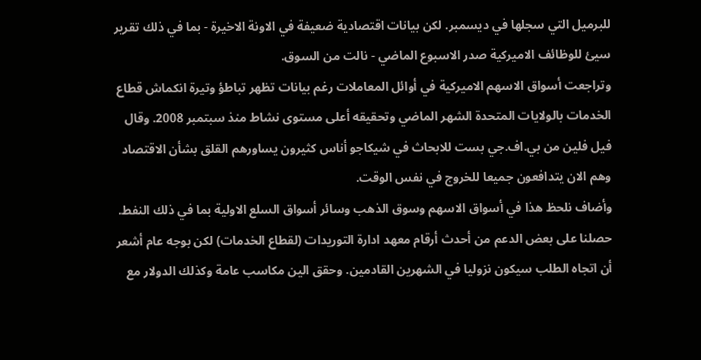للبرميل التي سجلها في ديسمبر. لكن بيانات اقتصادية ضعيفة في الاونة الاخيرة - بما في ذلك تقرير سيئ للوظائف الاميركية صدر الاسبوع الماضي - نالت من السوق.
وتراجعت أسواق الاسهم الاميركية في أوائل المعاملات رغم بيانات تظهر تباطؤ وتيرة انكماش قطاع الخدمات بالولايات المتحدة الشهر الماضي وتحقيقه أعلى مستوى نشاط منذ سبتمبر 2008. وقال فيل فلين من بي.اف.جي بست للابحاث في شيكاجو أناس كثيرون يساورهم القلق بشأن الاقتصاد وهم الان يتدافعون جميعا للخروج في نفس الوقت.
وأضاف نلحظ هذا في أسواق الاسهم وسوق الذهب وسائر أسواق السلع الاولية بما في ذلك النفط. حصلنا على بعض الدعم من أحدث أرقام معهد ادارة التوريدات (لقطاع الخدمات) لكن بوجه عام أشعر أن اتجاه الطلب سيكون نزوليا في الشهرين القادمين. وحقق الين مكاسب عامة وكذلك الدولار مع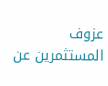عزوف المستثمرين عن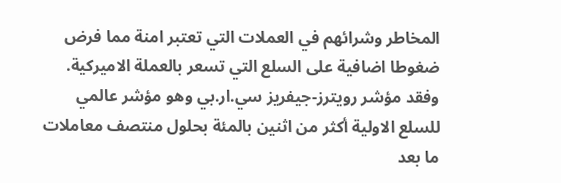المخاطر وشرائهم في العملات التي تعتبر امنة مما فرض ضغوطا اضافية على السلع التي تسعر بالعملة الاميركية. وفقد مؤشر رويترز-جيفريز سي.ار.بي وهو مؤشر عالمي للسلع الاولية أكثر من اثنين بالمئة بحلول منتصف معاملات ما بعد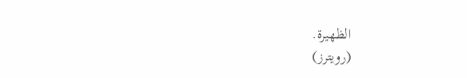الظهيرة.
(رويترز)